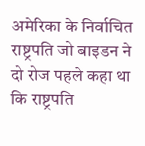अमेरिका के निर्वाचित राष्ट्रपति जो बाइडन ने दो रोज पहले कहा था कि राष्ट्रपति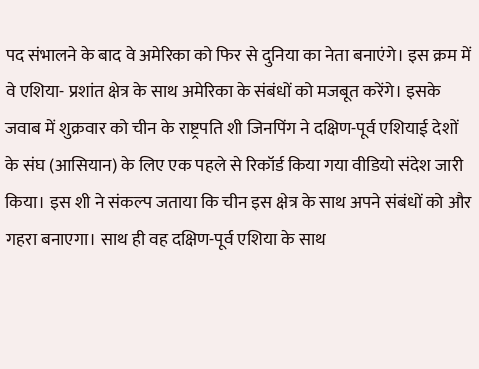पद संभालने के बाद वे अमेरिका को फिर से दुनिया का नेता बनाएंगे। इस क्रम में वे एशिया- प्रशांत क्षेत्र के साथ अमेरिका के संबंधों को मजबूत करेंगे। इसके जवाब में शुक्रवार को चीन के राष्ट्रपति शी जिनपिंग ने दक्षिण-पूर्व एशियाई देशों के संघ (आसियान) के लिए एक पहले से रिकॉर्ड किया गया वीडियो संदेश जारी किया। इस शी ने संकल्प जताया कि चीन इस क्षेत्र के साथ अपने संबंधों को और गहरा बनाएगा। साथ ही वह दक्षिण-पूर्व एशिया के साथ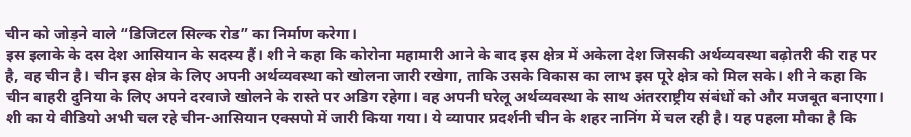चीन को जोड़ने वाले “डिजिटल सिल्क रोड” का निर्माण करेगा।
इस इलाके के दस देश आसियान के सदस्य हैं। शी ने कहा कि कोरोना महामारी आने के बाद इस क्षेत्र में अकेला देश जिसकी अर्थव्यवस्था बढ़ोतरी की राह पर है, वह चीन है। चीन इस क्षेत्र के लिए अपनी अर्थव्यवस्था को खोलना जारी रखेगा, ताकि उसके विकास का लाभ इस पूरे क्षेत्र को मिल सके। शी ने कहा कि चीन बाहरी दुनिया के लिए अपने दरवाजे खोलने के रास्ते पर अडिग रहेगा। वह अपनी घरेलू अर्थव्यवस्था के साथ अंतरराष्ट्रीय संबंधों को और मजबूत बनाएगा।
शी का ये वीडियो अभी चल रहे चीन-आसियान एक्सपो में जारी किया गया। ये व्यापार प्रदर्शनी चीन के शहर नानिंग में चल रही है। यह पहला मौका है कि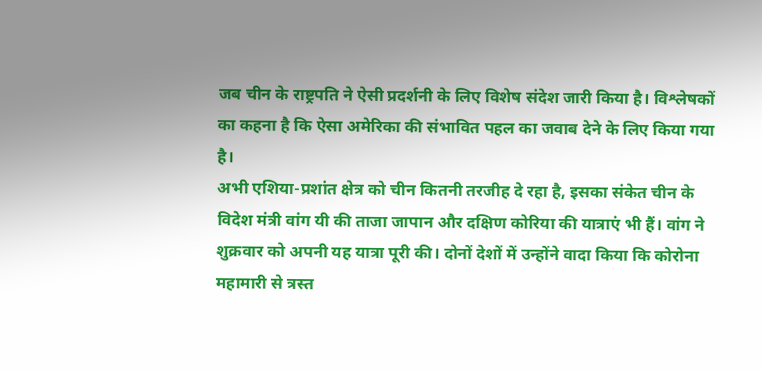जब चीन के राष्ट्रपति ने ऐसी प्रदर्शनी के लिए विशेष संदेश जारी किया है। विश्लेषकों का कहना है कि ऐसा अमेरिका की संभावित पहल का जवाब देने के लिए किया गया है।
अभी एशिया-प्रशांत क्षेत्र को चीन कितनी तरजीह दे रहा है, इसका संकेत चीन के विदेश मंत्री वांग यी की ताजा जापान और दक्षिण कोरिया की यात्राएं भी हैं। वांग ने शुक्रवार को अपनी यह यात्रा पूरी की। दोनों देशों में उन्होंने वादा किया कि कोरोना महामारी से त्रस्त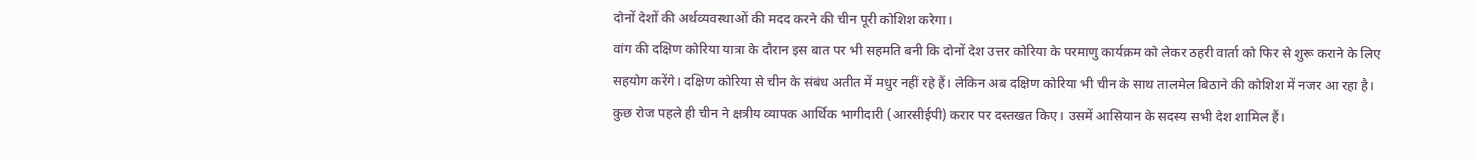दोनों देशों की अर्थव्यवस्थाओं की मदद करने की चीन पूरी कोशिश करेगा।
वांग की दक्षिण कोरिया यात्रा के दौरान इस बात पर भी सहमति बनी कि दोनों देश उत्तर कोरिया के परमाणु कार्यक्रम को लेकर ठहरी वार्ता को फिर से शुरू कराने के लिए सहयोग करेंगे। दक्षिण कोरिया से चीन के संबंध अतीत में मधुर नहीं रहे हैं। लेकिन अब दक्षिण कोरिया भी चीन के साथ तालमेल बिठाने की कोशिश में नजर आ रहा है।
कुछ रोज पहले ही चीन ने क्षत्रीय व्यापक आर्थिक भागीदारी (आरसीईपी) करार पर दस्तखत किए। उसमें आसियान के सदस्य सभी देश शामिल हैं।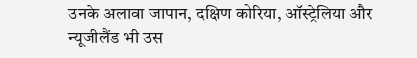उनके अलावा जापान, दक्षिण कोरिया, ऑस्ट्रेलिया और न्यूजीलैंड भी उस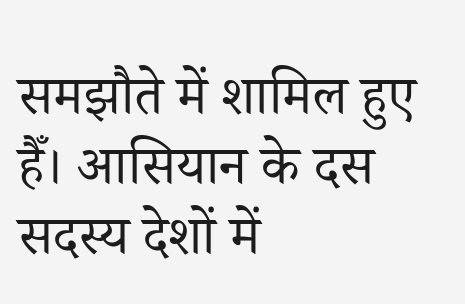समझौते में शामिल हुए हैँ। आसियान के दस सदस्य देशों में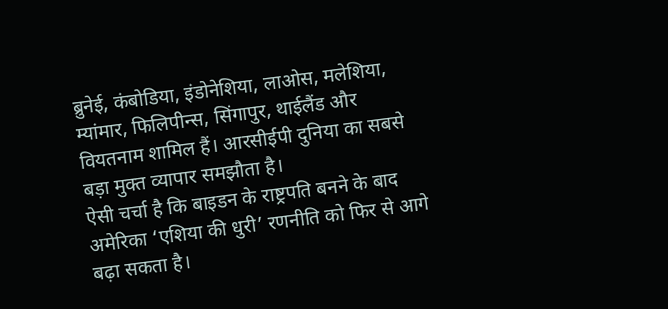ब्रुनेई, कंबोडिया, इंडोनेशिया, लाओस, मलेशिया, म्यांमार, फिलिपीन्स, सिंगापुर, थाईलैंड और वियतनाम शामिल हैं। आरसीईपी दुनिया का सबसे बड़ा मुक्त व्यापार समझौता है।
ऐसी चर्चा है कि बाइडन के राष्ट्रपति बनने के बाद अमेरिका ‘एशिया की धुरी’ रणनीति को फिर से आगे बढ़ा सकता है।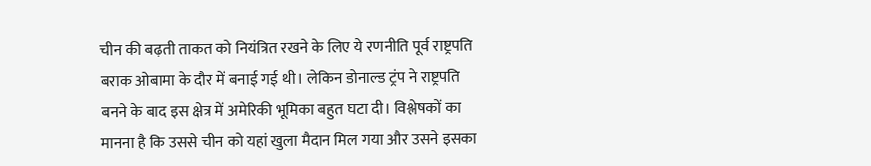चीन की बढ़ती ताकत को नियंत्रित रखने के लिए ये रणनीति पूर्व राष्ट्रपति बराक ओबामा के दौर में बनाई गई थी। लेकिन डोनाल्ड ट्रंप ने राष्ट्रपति बनने के बाद इस क्षेत्र में अमेरिकी भूमिका बहुत घटा दी। विश्लेषकों का मानना है कि उससे चीन को यहां खुला मैदान मिल गया और उसने इसका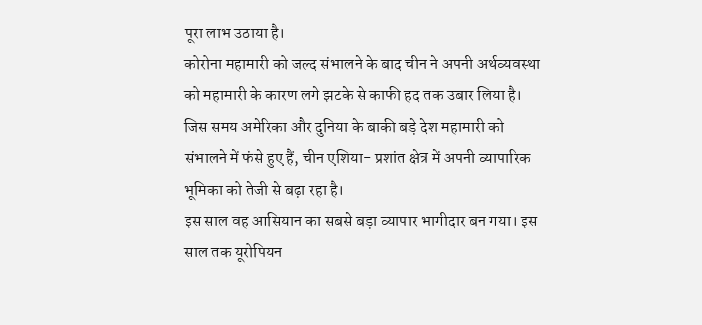पूरा लाभ उठाया है।
कोरोना महामारी को जल्द संभालने के बाद चीन ने अपनी अर्थव्यवस्था को महामारी के कारण लगे झटके से काफी हद तक उबार लिया है। जिस समय अमेरिका और दुनिया के बाकी बड़े देश महामारी को संभालने में फंसे हुए हैं, चीन एशिया- प्रशांत क्षेत्र में अपनी व्यापारिक भूमिका को तेजी से बढ़ा रहा है।
इस साल वह आसियान का सबसे बड़ा व्यापार भागीदार बन गया। इस साल तक यूरोपियन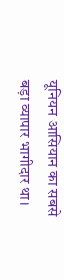यूनियन आसियान का सबसे बड़ा व्यापार भागीदार था।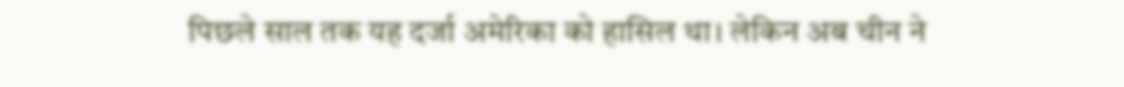पिछले साल तक यह दर्जा अमेरिका को हासिल था। लेकिन अब चीन ने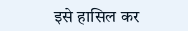इसे हासिल कर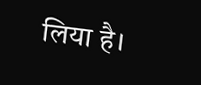लिया है।